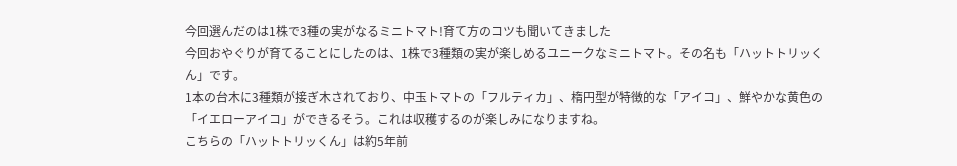今回選んだのは1株で3種の実がなるミニトマト!育て方のコツも聞いてきました
今回おやぐりが育てることにしたのは、1株で3種類の実が楽しめるユニークなミニトマト。その名も「ハットトリッくん」です。
1本の台木に3種類が接ぎ木されており、中玉トマトの「フルティカ」、楕円型が特徴的な「アイコ」、鮮やかな黄色の「イエローアイコ」ができるそう。これは収穫するのが楽しみになりますね。
こちらの「ハットトリッくん」は約5年前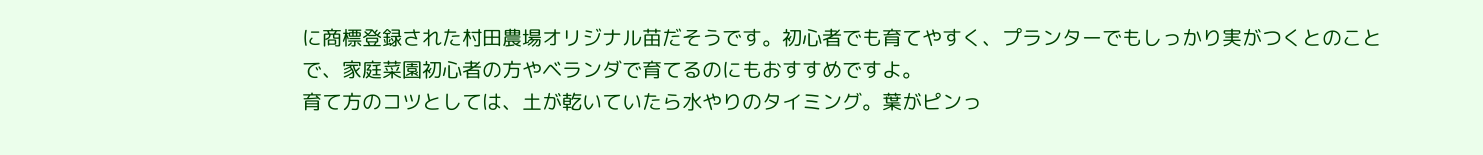に商標登録された村田農場オリジナル苗だそうです。初心者でも育てやすく、プランターでもしっかり実がつくとのことで、家庭菜園初心者の方やベランダで育てるのにもおすすめですよ。
育て方のコツとしては、土が乾いていたら水やりのタイミング。葉がピンっ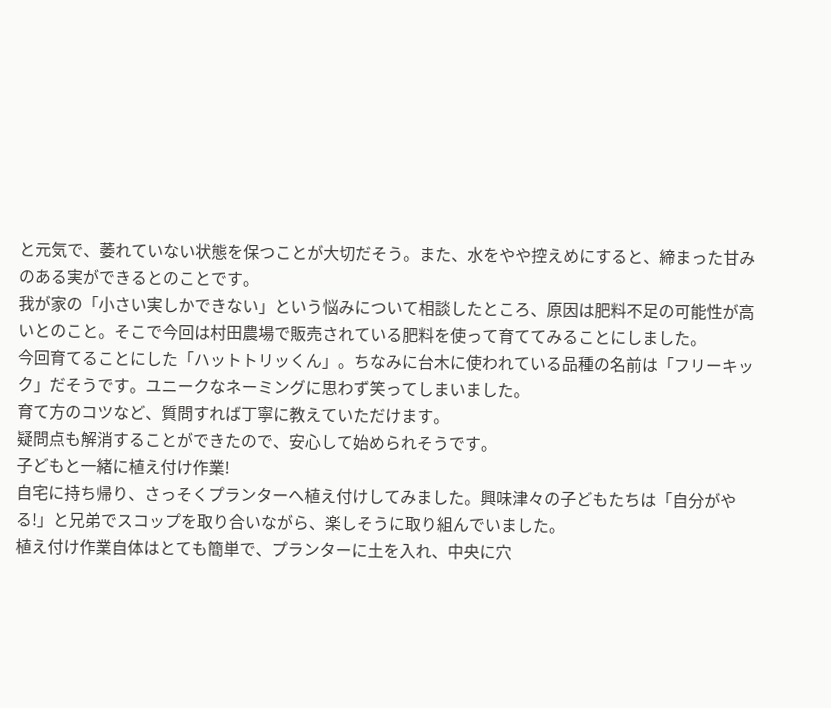と元気で、萎れていない状態を保つことが大切だそう。また、水をやや控えめにすると、締まった甘みのある実ができるとのことです。
我が家の「小さい実しかできない」という悩みについて相談したところ、原因は肥料不足の可能性が高いとのこと。そこで今回は村田農場で販売されている肥料を使って育ててみることにしました。
今回育てることにした「ハットトリッくん」。ちなみに台木に使われている品種の名前は「フリーキック」だそうです。ユニークなネーミングに思わず笑ってしまいました。
育て方のコツなど、質問すれば丁寧に教えていただけます。
疑問点も解消することができたので、安心して始められそうです。
子どもと一緒に植え付け作業!
自宅に持ち帰り、さっそくプランターへ植え付けしてみました。興味津々の子どもたちは「自分がやる!」と兄弟でスコップを取り合いながら、楽しそうに取り組んでいました。
植え付け作業自体はとても簡単で、プランターに土を入れ、中央に穴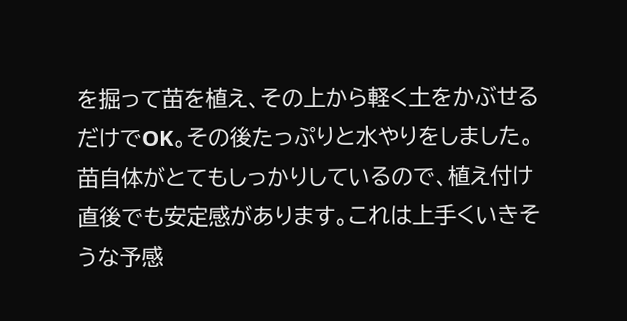を掘って苗を植え、その上から軽く土をかぶせるだけでOK。その後たっぷりと水やりをしました。
苗自体がとてもしっかりしているので、植え付け直後でも安定感があります。これは上手くいきそうな予感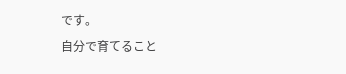です。
自分で育てること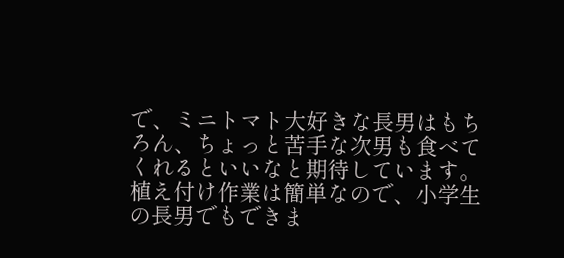で、ミニトマト大好きな長男はもちろん、ちょっと苦手な次男も食べてくれるといいなと期待しています。
植え付け作業は簡単なので、小学生の長男でもできま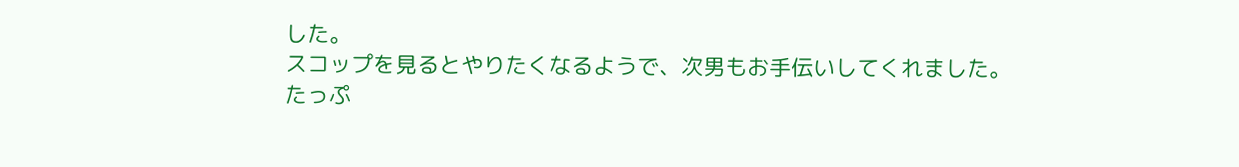した。
スコップを見るとやりたくなるようで、次男もお手伝いしてくれました。
たっぷ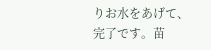りお水をあげて、完了です。苗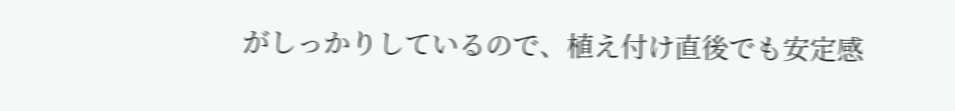がしっかりしているので、植え付け直後でも安定感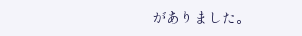がありました。